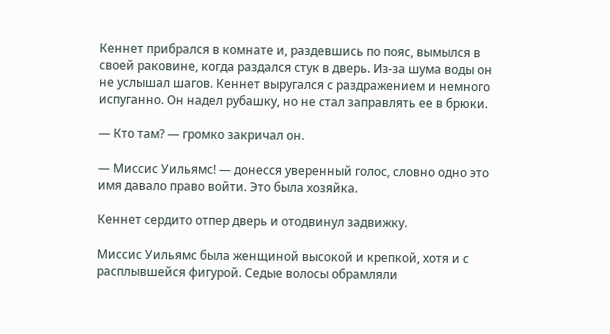Кеннет прибрался в комнате и, раздевшись по пояс, вымылся в своей раковине, когда раздался стук в дверь. Из-за шума воды он не услышал шагов. Кеннет выругался с раздражением и немного испуганно. Он надел рубашку, но не стал заправлять ее в брюки.

— Кто там? — громко закричал он.

— Миссис Уильямс! — донесся уверенный голос, словно одно это имя давало право войти. Это была хозяйка.

Кеннет сердито отпер дверь и отодвинул задвижку.

Миссис Уильямс была женщиной высокой и крепкой, хотя и с расплывшейся фигурой. Седые волосы обрамляли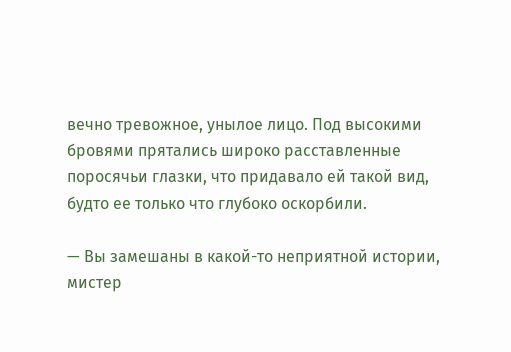вечно тревожное, унылое лицо. Под высокими бровями прятались широко расставленные поросячьи глазки, что придавало ей такой вид, будто ее только что глубоко оскорбили.

— Вы замешаны в какой-то неприятной истории, мистер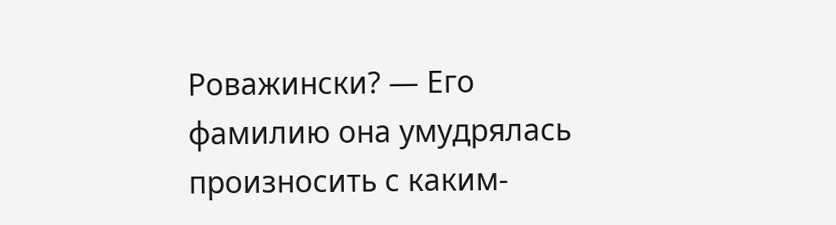Роважински? — Его фамилию она умудрялась произносить с каким-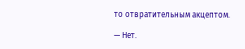то отвратительным акцептом.

— Нет.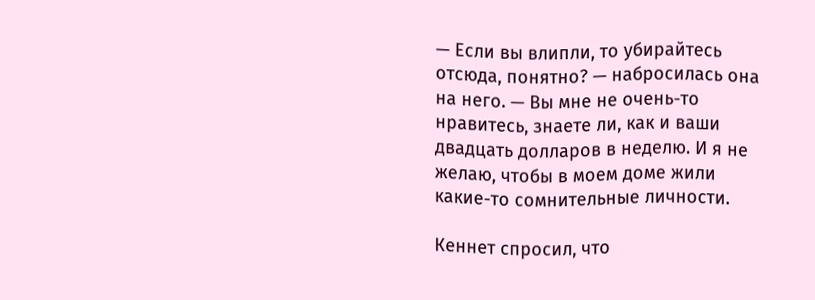— Если вы влипли, то убирайтесь отсюда, понятно? — набросилась она на него. — Вы мне не очень-то нравитесь, знаете ли, как и ваши двадцать долларов в неделю. И я не желаю, чтобы в моем доме жили какие-то сомнительные личности.

Кеннет спросил, что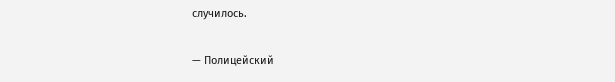случилось.

— Полицейский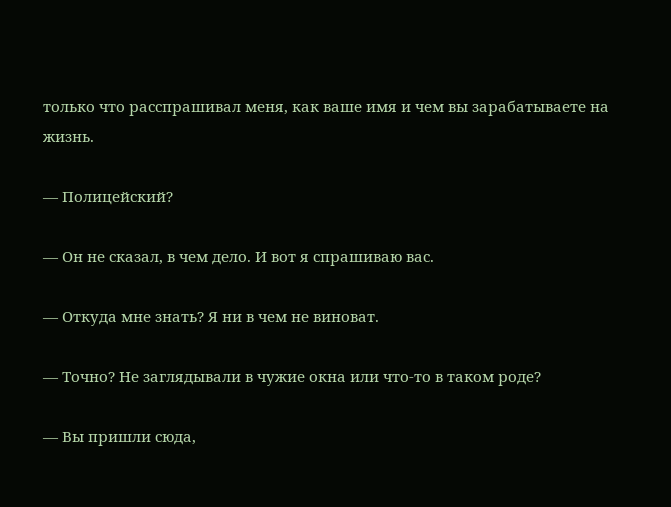только что расспрашивал меня, как ваше имя и чем вы зарабатываете на жизнь.

— Полицейский?

— Он не сказал, в чем дело. И вот я спрашиваю вас.

— Откуда мне знать? Я ни в чем не виноват.

— Точно? Не заглядывали в чужие окна или что-то в таком роде?

— Вы пришли сюда,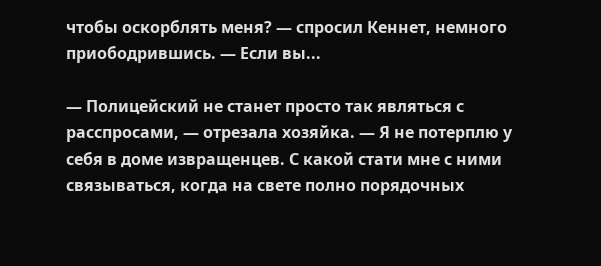чтобы оскорблять меня? — спросил Кеннет, немного приободрившись. — Если вы...

— Полицейский не станет просто так являться с расспросами, — отрезала хозяйка. — Я не потерплю у себя в доме извращенцев. С какой стати мне с ними связываться, когда на свете полно порядочных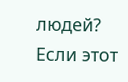людей? Если этот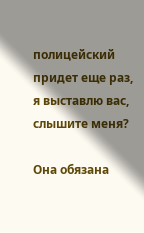полицейский придет еще раз, я выставлю вас, слышите меня?

Она обязана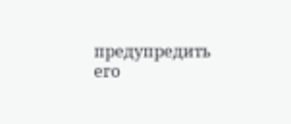предупредить его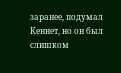заранее, подумал Кеннет, но он был слишком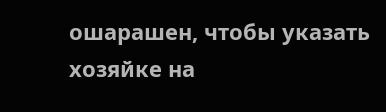ошарашен, чтобы указать хозяйке на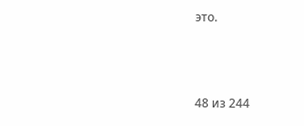это.



48 из 244